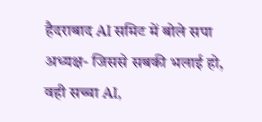हैदराबाद AI समिट में बोले सपा अध्यक्ष- जिससे सबकी भलाई हो, वही सच्चा AI,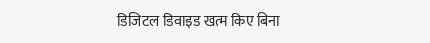डिजिटल डिवाइड खत्म किए बिना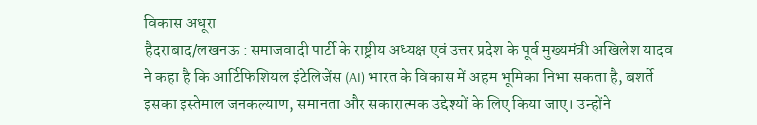विकास अधूरा
हैदराबाद/लखनऊ : समाजवादी पार्टी के राष्ट्रीय अध्यक्ष एवं उत्तर प्रदेश के पूर्व मुख्यमंत्री अखिलेश यादव ने कहा है कि आर्टिफिशियल इंटेलिजेंस (AI) भारत के विकास में अहम भूमिका निभा सकता है, बशर्ते इसका इस्तेमाल जनकल्याण, समानता और सकारात्मक उद्देश्यों के लिए किया जाए। उन्होंने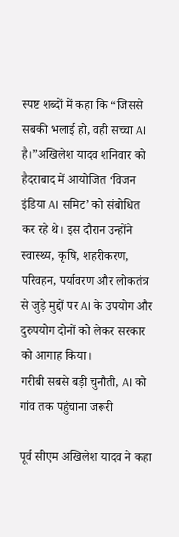स्पष्ट शब्दों में कहा कि “जिससे सबकी भलाई हो, वही सच्चा AI है।”अखिलेश यादव शनिवार को हैदराबाद में आयोजित ‘विजन इंडिया AI समिट’ को संबोधित कर रहे थे। इस दौरान उन्होंने स्वास्थ्य, कृषि, शहरीकरण, परिवहन, पर्यावरण और लोकतंत्र से जुड़े मुद्दों पर AI के उपयोग और दुरुपयोग दोनों को लेकर सरकार को आगाह किया।
गरीबी सबसे बड़ी चुनौती, AI को गांव तक पहुंचाना जरूरी

पूर्व सीएम अखिलेश यादव ने कहा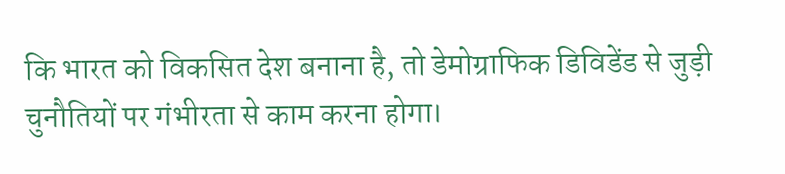कि भारत को विकसित देश बनाना है, तो डेमोग्राफिक डिविडेंड से जुड़ी चुनौतियों पर गंभीरता से काम करना होगा।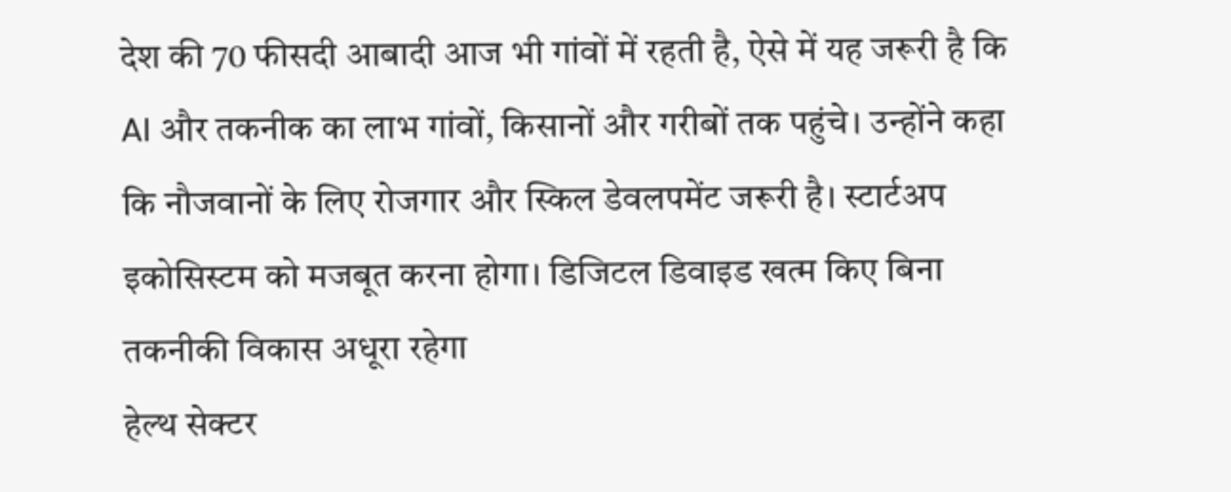देश की 70 फीसदी आबादी आज भी गांवों में रहती है, ऐसे में यह जरूरी है कि AI और तकनीक का लाभ गांवों, किसानों और गरीबों तक पहुंचे। उन्होंने कहा कि नौजवानों के लिए रोजगार और स्किल डेवलपमेंट जरूरी है। स्टार्टअप इकोसिस्टम को मजबूत करना होगा। डिजिटल डिवाइड खत्म किए बिना तकनीकी विकास अधूरा रहेगा
हेल्थ सेक्टर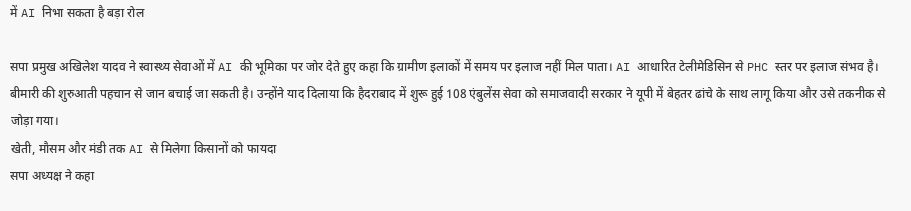में AI निभा सकता है बड़ा रोल

सपा प्रमुख अखिलेश यादव ने स्वास्थ्य सेवाओं में AI की भूमिका पर जोर देते हुए कहा कि ग्रामीण इलाकों में समय पर इलाज नहीं मिल पाता। AI आधारित टेलीमेडिसिन से PHC स्तर पर इलाज संभव है। बीमारी की शुरुआती पहचान से जान बचाई जा सकती है। उन्होंने याद दिलाया कि हैदराबाद में शुरू हुई 108 एंबुलेंस सेवा को समाजवादी सरकार ने यूपी में बेहतर ढांचे के साथ लागू किया और उसे तकनीक से जोड़ा गया।
खेती, मौसम और मंडी तक AI से मिलेगा किसानों को फायदा
सपा अध्यक्ष ने कहा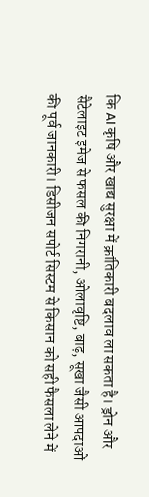कि AI कृषि और खाद्य सुरक्षा में क्रांतिकारी बदलाव ला सकता है। ड्रोन और सैटेलाइट इमेज से फसल की निगरानी, ओलावृष्टि, बाढ़, सूखा जैसी आपदाओं की पूर्व जानकारी। डिसीजन सपोर्ट सिस्टम से किसान को सही फैसला लेने में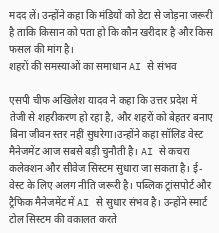मदद लें। उन्होंने कहा कि मंडियों को डेटा से जोड़ना जरूरी है ताकि किसान को पता हो कि कौन खरीदार है और किस फसल की मांग है।
शहरों की समस्याओं का समाधान AI से संभव

एसपी चीफ अखिलेश यादव ने कहा कि उत्तर प्रदेश में तेजी से शहरीकरण हो रहा है, और शहरों को बेहतर बनाए बिना जीवन स्तर नहीं सुधरेगा।उन्होंने कहा सॉलिड वेस्ट मैनेजमेंट आज सबसे बड़ी चुनौती है। AI से कचरा कलेक्शन और सीवेज सिस्टम सुधारा जा सकता है। ई-वेस्ट के लिए अलग नीति जरूरी है। पब्लिक ट्रांसपोर्ट और ट्रैफिक मैनेजमेंट में AI से सुधार संभव है। उन्होंने स्मार्ट टोल सिस्टम की वकालत करते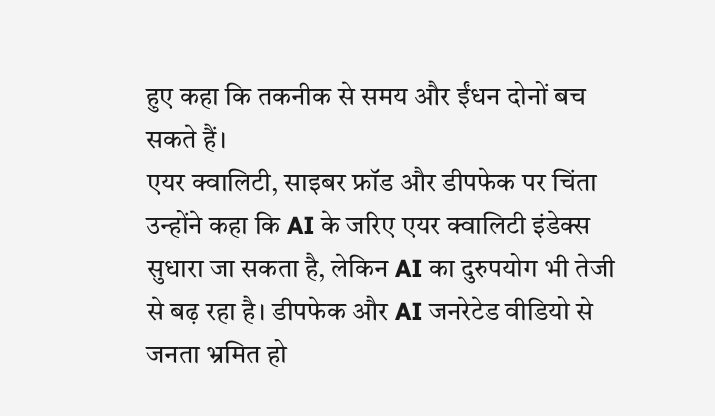हुए कहा कि तकनीक से समय और ईंधन दोनों बच सकते हैं।
एयर क्वालिटी, साइबर फ्रॉड और डीपफेक पर चिंता
उन्होंने कहा कि AI के जरिए एयर क्वालिटी इंडेक्स सुधारा जा सकता है, लेकिन AI का दुरुपयोग भी तेजी से बढ़ रहा है। डीपफेक और AI जनरेटेड वीडियो से जनता भ्रमित हो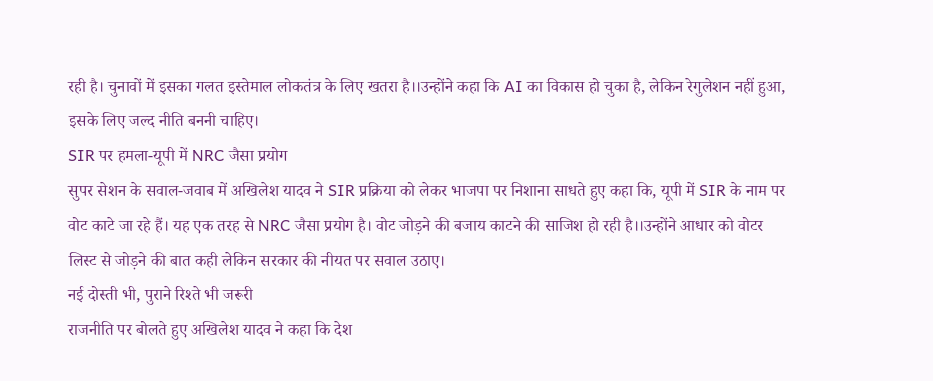रही है। चुनावों में इसका गलत इस्तेमाल लोकतंत्र के लिए खतरा है।।उन्होंने कहा कि AI का विकास हो चुका है, लेकिन रेगुलेशन नहीं हुआ, इसके लिए जल्द नीति बननी चाहिए।
SIR पर हमला-यूपी में NRC जैसा प्रयोग
सुपर सेशन के सवाल-जवाब में अखिलेश यादव ने SIR प्रक्रिया को लेकर भाजपा पर निशाना साधते हुए कहा कि, यूपी में SIR के नाम पर वोट काटे जा रहे हैं। यह एक तरह से NRC जैसा प्रयोग है। वोट जोड़ने की बजाय काटने की साजिश हो रही है।।उन्होंने आधार को वोटर लिस्ट से जोड़ने की बात कही लेकिन सरकार की नीयत पर सवाल उठाए।
नई दोस्ती भी, पुराने रिश्ते भी जरूरी
राजनीति पर बोलते हुए अखिलेश यादव ने कहा कि देश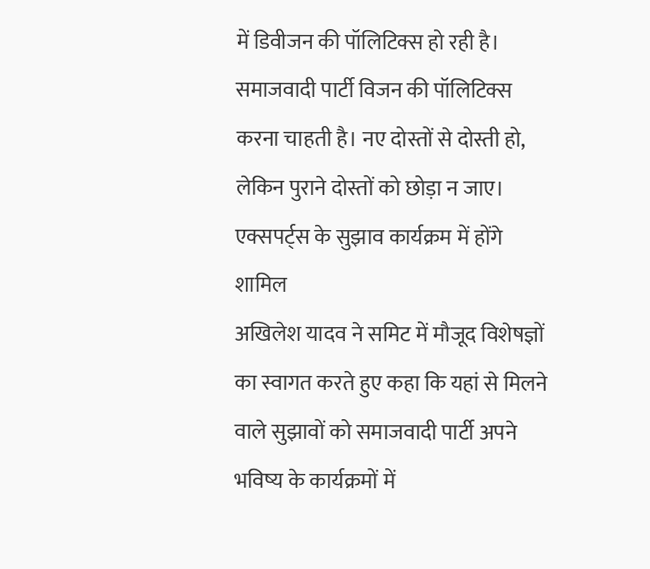में डिवीजन की पॉलिटिक्स हो रही है। समाजवादी पार्टी विजन की पॉलिटिक्स करना चाहती है। नए दोस्तों से दोस्ती हो, लेकिन पुराने दोस्तों को छोड़ा न जाए।
एक्सपर्ट्स के सुझाव कार्यक्रम में होंगे शामिल
अखिलेश यादव ने समिट में मौजूद विशेषज्ञों का स्वागत करते हुए कहा कि यहां से मिलने वाले सुझावों को समाजवादी पार्टी अपने भविष्य के कार्यक्रमों में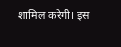शामिल करेगी। इस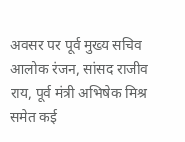अवसर पर पूर्व मुख्य सचिव आलोक रंजन, सांसद राजीव राय, पूर्व मंत्री अभिषेक मिश्र समेत कई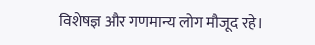विशेषज्ञ और गणमान्य लोग मौजूद रहे।